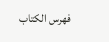فهرس الكتاب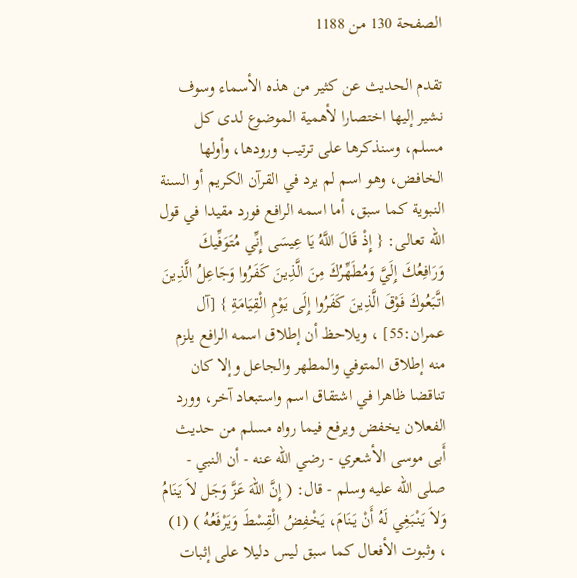الصفحة 130 من 1188

تقدم الحديث عن كثير من هذه الأسماء وسوف نشير إليها اختصارا لأهمية الموضوع لدى كل مسلم، وسنذكرها على ترتيب ورودها، وأولها الخافض، وهو اسم لم يرد في القرآن الكريم أو السنة النبوية كما سبق، أما اسمه الرافع فورد مقيدا في قول الله تعالى: { إِذْ قَالَ اللَّهُ يَا عِيسَى إِنِّي مُتَوَفِّيكَ وَرَافِعُكَ إِلَيَّ وَمُطَهِّرُكَ مِنَ الَّذِينَ كَفَرُوا وَجَاعِلُ الَّذِينَ اتَّبَعُوكَ فَوْقَ الَّذِينَ كَفَرُوا إِلَى يَوْمِ الْقِيَامَةِ } [آل عمران:55] ، ويلاحظ أن إطلاق اسمه الرافع يلزم منه إطلاق المتوفي والمطهر والجاعل وإلا كان تناقضا ظاهرا في اشتقاق اسم واستبعاد آخر، وورد الفعلان يخفض ويرفع فيما رواه مسلم من حديث أَبى موسى الأشعري - رضي الله عنه - أن النبي - صلى الله عليه وسلم - قال: ( إِنَّ اللهَ عَزَّ وَجَل لاَ يَنَامُ وَلاَ يَنْبَغِي لَهُ أَنْ يَنَامَ، يَخْفِضُ الْقِسْطَ وَيَرْفَعُهُ ) (1) ، وثبوت الأفعال كما سبق ليس دليلا على إثبات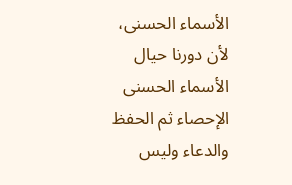الأسماء الحسنى، لأن دورنا حيال الأسماء الحسنى الإحصاء ثم الحفظ والدعاء وليس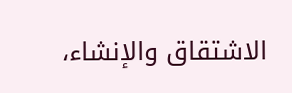الاشتقاق والإنشاء،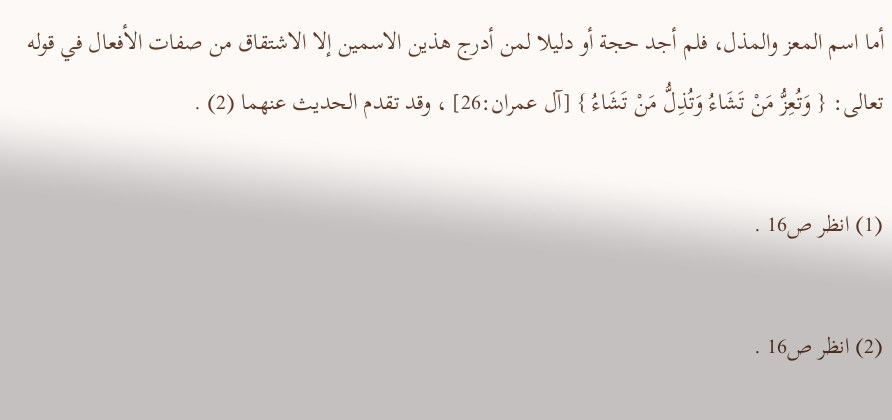أما اسم المعز والمذل، فلم أجد حجة أو دليلا لمن أدرج هذين الاسمين إلا الاشتقاق من صفات الأفعال في قوله تعالى: { وَتُعِزُّ مَنْ تَشَاءُ وَتُذِلُّ مَنْ تَشَاءُ } [آل عمران:26] ، وقد تقدم الحديث عنهما (2) .

(1) انظر ص16 .

(2) انظر ص16 .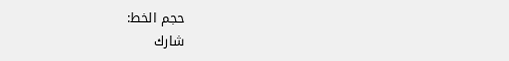حجم الخط:
شارك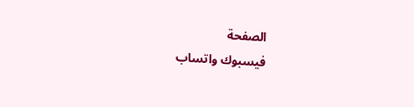الصفحة
فيسبوك واتساب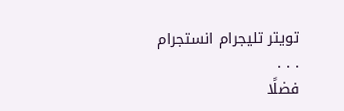تويتر تليجرام انستجرام
. . .
فضلًا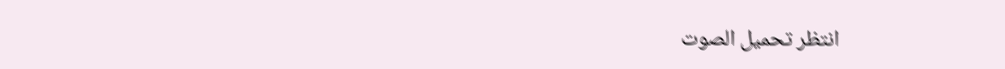انتظر تحميل الصوت